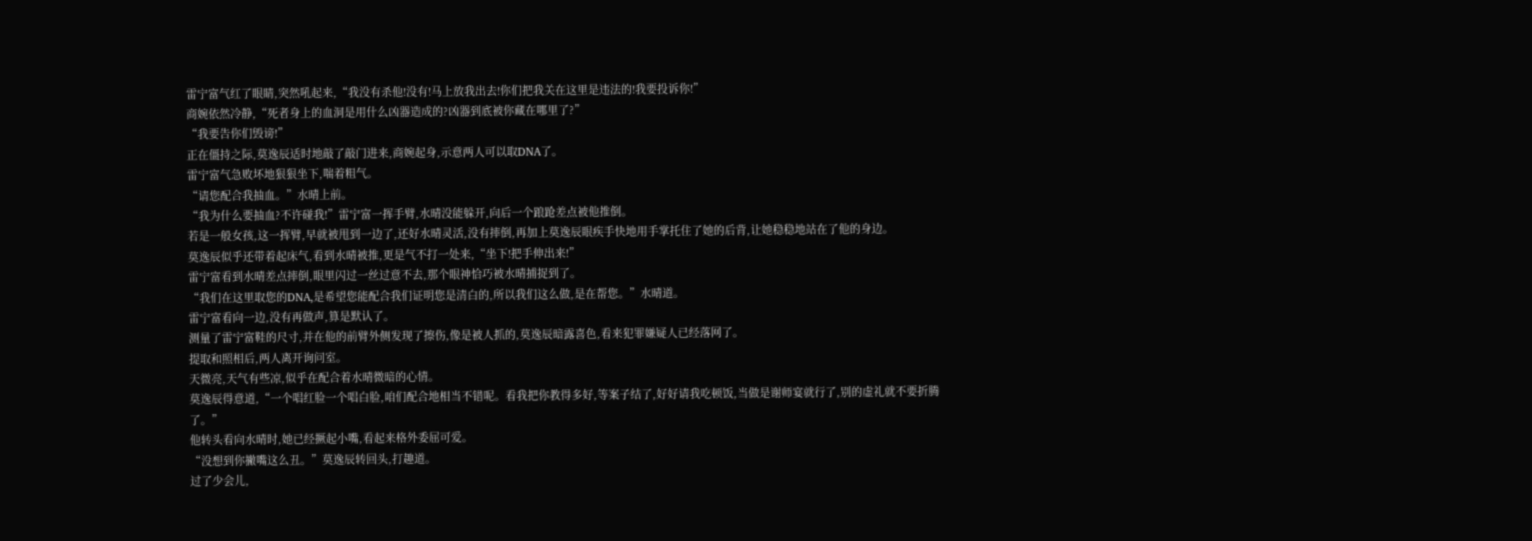雷宁富气红了眼睛,突然吼起来,“我没有杀他!没有!马上放我出去!你们把我关在这里是违法的!我要投诉你!”
商婉依然冷静,“死者身上的血洞是用什么凶器造成的?凶器到底被你藏在哪里了?”
“我要告你们毁谤!”
正在僵持之际,莫逸辰适时地敲了敲门进来,商婉起身,示意两人可以取DNA了。
雷宁富气急败坏地狠狠坐下,喘着粗气。
“请您配合我抽血。”水晴上前。
“我为什么要抽血?不许碰我!”雷宁富一挥手臂,水晴没能躲开,向后一个踉跄差点被他推倒。
若是一般女孩,这一挥臂,早就被甩到一边了,还好水晴灵活,没有摔倒,再加上莫逸辰眼疾手快地用手掌托住了她的后背,让她稳稳地站在了他的身边。
莫逸辰似乎还带着起床气,看到水晴被推,更是气不打一处来,“坐下!把手伸出来!”
雷宁富看到水晴差点摔倒,眼里闪过一丝过意不去,那个眼神恰巧被水晴捕捉到了。
“我们在这里取您的DNA,是希望您能配合我们证明您是清白的,所以我们这么做,是在帮您。”水晴道。
雷宁富看向一边,没有再做声,算是默认了。
测量了雷宁富鞋的尺寸,并在他的前臂外侧发现了擦伤,像是被人抓的,莫逸辰暗露喜色,看来犯罪嫌疑人已经落网了。
提取和照相后,两人离开询问室。
天微亮,天气有些凉,似乎在配合着水晴微暗的心情。
莫逸辰得意道,“一个唱红脸一个唱白脸,咱们配合地相当不错呢。看我把你教得多好,等案子结了,好好请我吃顿饭,当做是谢师宴就行了,别的虚礼就不要折腾了。”
他转头看向水晴时,她已经撅起小嘴,看起来格外委屈可爱。
“没想到你撇嘴这么丑。”莫逸辰转回头,打趣道。
过了少会儿,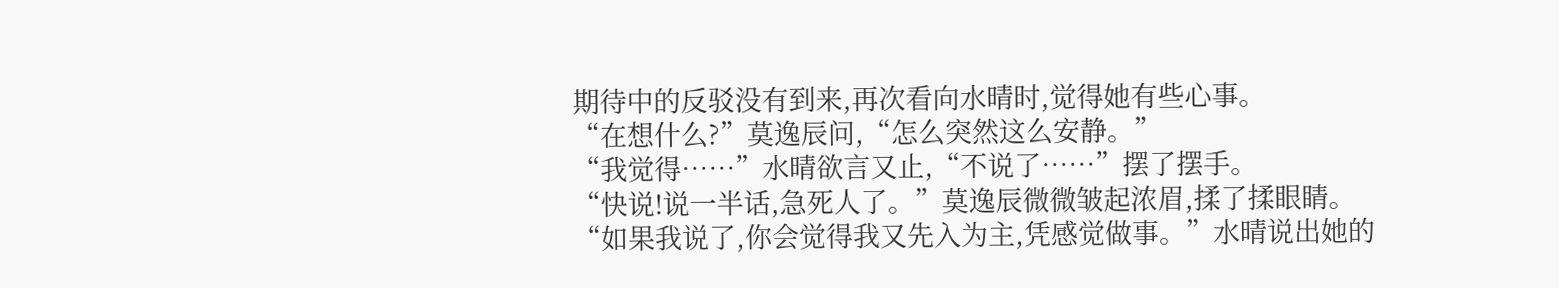期待中的反驳没有到来,再次看向水晴时,觉得她有些心事。
“在想什么?”莫逸辰问,“怎么突然这么安静。”
“我觉得……”水晴欲言又止,“不说了……”摆了摆手。
“快说!说一半话,急死人了。”莫逸辰微微皱起浓眉,揉了揉眼睛。
“如果我说了,你会觉得我又先入为主,凭感觉做事。”水晴说出她的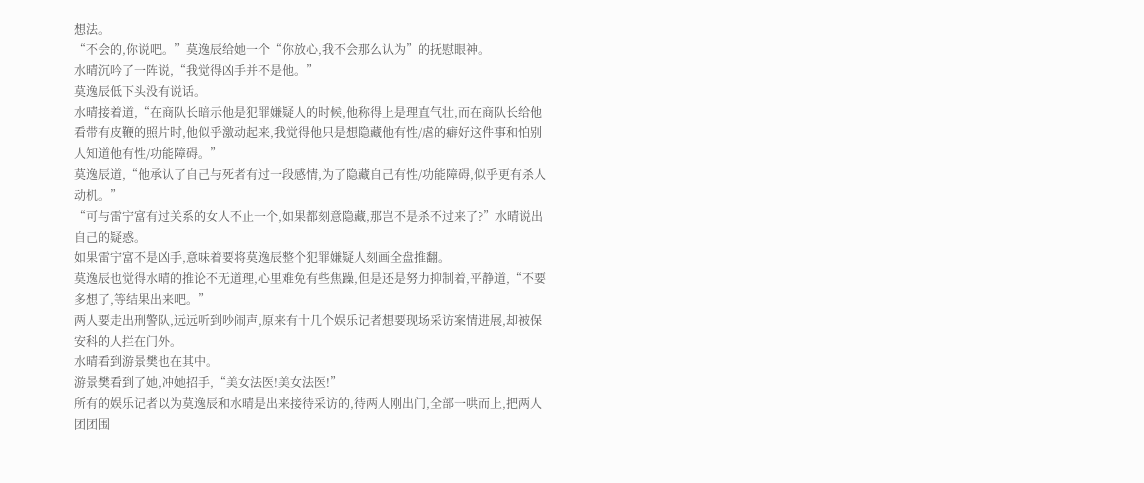想法。
“不会的,你说吧。”莫逸辰给她一个“你放心,我不会那么认为”的抚慰眼神。
水晴沉吟了一阵说,“我觉得凶手并不是他。”
莫逸辰低下头没有说话。
水晴接着道,“在商队长暗示他是犯罪嫌疑人的时候,他称得上是理直气壮,而在商队长给他看带有皮鞭的照片时,他似乎激动起来,我觉得他只是想隐藏他有性/虐的癖好这件事和怕别人知道他有性/功能障碍。”
莫逸辰道,“他承认了自己与死者有过一段感情,为了隐藏自己有性/功能障碍,似乎更有杀人动机。”
“可与雷宁富有过关系的女人不止一个,如果都刻意隐藏,那岂不是杀不过来了?”水晴说出自己的疑惑。
如果雷宁富不是凶手,意味着要将莫逸辰整个犯罪嫌疑人刻画全盘推翻。
莫逸辰也觉得水晴的推论不无道理,心里难免有些焦躁,但是还是努力抑制着,平静道,“不要多想了,等结果出来吧。”
两人要走出刑警队,远远听到吵闹声,原来有十几个娱乐记者想要现场采访案情进展,却被保安科的人拦在门外。
水晴看到游景樊也在其中。
游景樊看到了她,冲她招手,“美女法医!美女法医!”
所有的娱乐记者以为莫逸辰和水晴是出来接待采访的,待两人刚出门,全部一哄而上,把两人团团围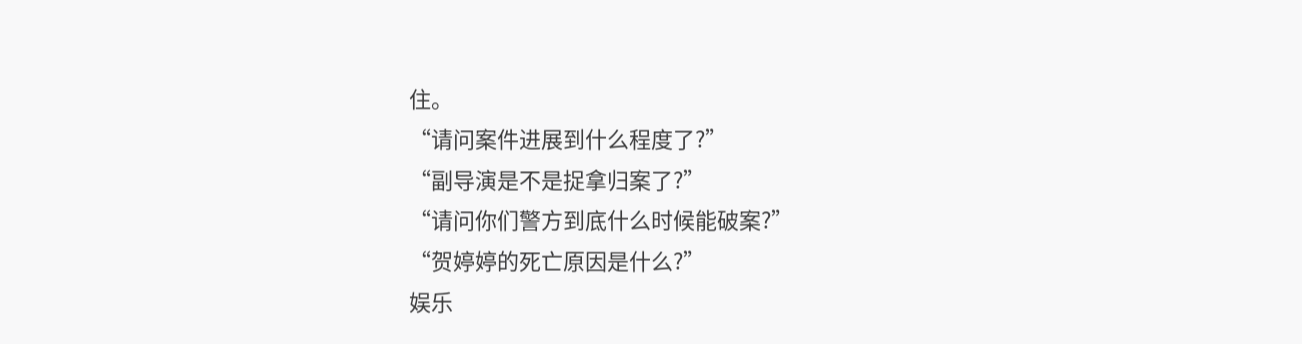住。
“请问案件进展到什么程度了?”
“副导演是不是捉拿归案了?”
“请问你们警方到底什么时候能破案?”
“贺婷婷的死亡原因是什么?”
娱乐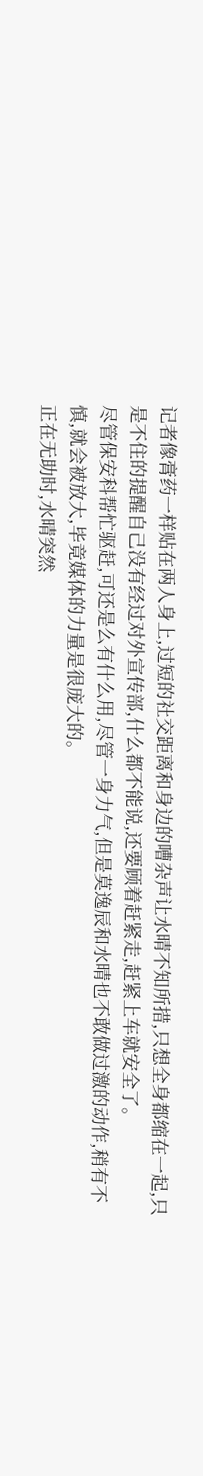记者像膏药一样贴在两人身上,过短的社交距离和身边的嘈杂声让水晴不知所措,只想全身都缩在一起,只是不住的提醒自己没有经过对外宣传部,什么都不能说,还要顾着赶紧走,赶紧上车就安全了。
尽管保安科帮忙驱赶,可还是么有什么用,尽管一身力气,但是莫逸辰和水晴也不敢做过激的动作,稍有不慎,就会被放大,毕竟媒体的力量是很庞大的。
正在无助时,水晴突然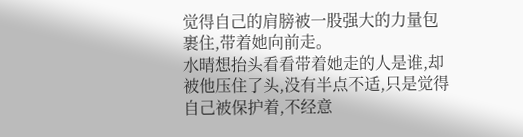觉得自己的肩膀被一股强大的力量包裹住,带着她向前走。
水晴想抬头看看带着她走的人是谁,却被他压住了头,没有半点不适,只是觉得自己被保护着,不经意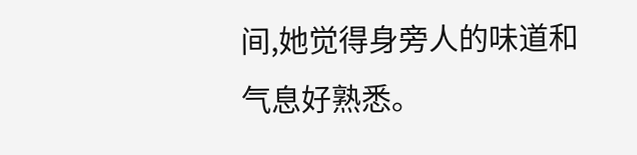间,她觉得身旁人的味道和气息好熟悉。